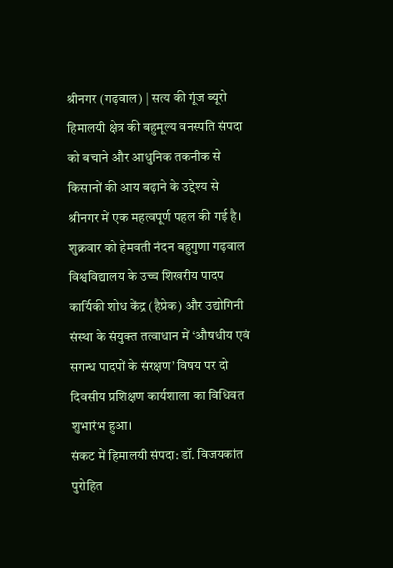श्रीनगर (गढ़वाल) | सत्य की गूंज ब्यूरो
हिमालयी क्षेत्र की बहुमूल्य वनस्पति संपदा को बचाने और आधुनिक तकनीक से किसानों की आय बढ़ाने के उद्देश्य से श्रीनगर में एक महत्वपूर्ण पहल की गई है। शुक्रवार को हेमवती नंदन बहुगुणा गढ़वाल विश्वविद्यालय के उच्च शिखरीय पादप कार्यिकी शोध केंद्र (हैप्रेक) और उद्योगिनी संस्था के संयुक्त तत्वाधान में ‘औषधीय एवं सगन्ध पादपों के संरक्षण’ विषय पर दो दिवसीय प्रशिक्षण कार्यशाला का विधिवत शुभारंभ हुआ।
संकट में हिमालयी संपदा: डॉ. विजयकांत पुरोहित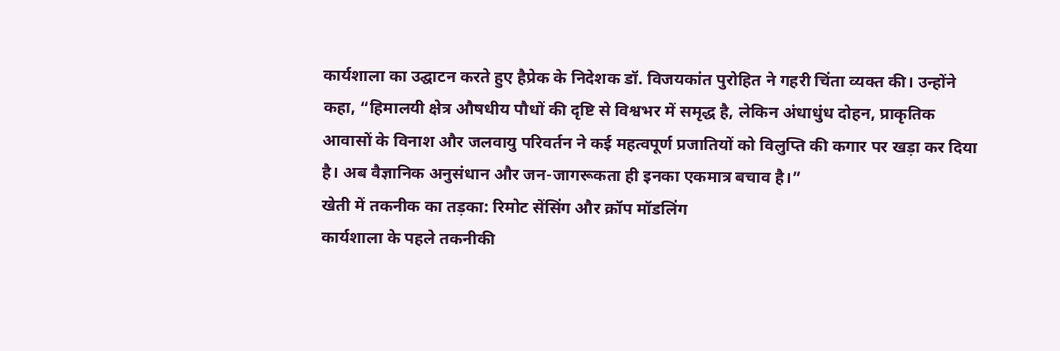कार्यशाला का उद्घाटन करते हुए हैप्रेक के निदेशक डॉ. विजयकांत पुरोहित ने गहरी चिंता व्यक्त की। उन्होंने कहा, “हिमालयी क्षेत्र औषधीय पौधों की दृष्टि से विश्वभर में समृद्ध है, लेकिन अंधाधुंध दोहन, प्राकृतिक आवासों के विनाश और जलवायु परिवर्तन ने कई महत्वपूर्ण प्रजातियों को विलुप्ति की कगार पर खड़ा कर दिया है। अब वैज्ञानिक अनुसंधान और जन-जागरूकता ही इनका एकमात्र बचाव है।”
खेती में तकनीक का तड़का: रिमोट सेंसिंग और क्रॉप मॉडलिंग
कार्यशाला के पहले तकनीकी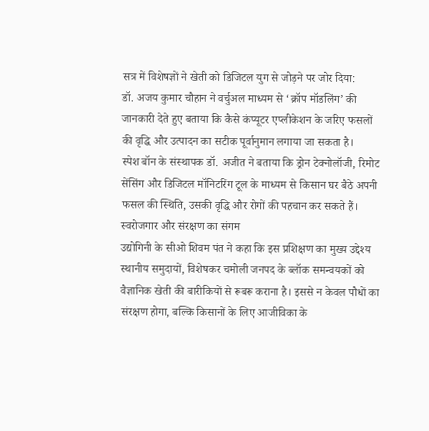सत्र में विशेषज्ञों ने खेती को डिजिटल युग से जोड़ने पर जोर दिया:
डॉ. अजय कुमार चौहान ने वर्चुअल माध्यम से ‘क्रॉप मॉडलिंग’ की जानकारी देते हुए बताया कि कैसे कंप्यूटर एप्लीकेशन के जरिए फसलों की वृद्धि और उत्पादन का सटीक पूर्वानुमान लगाया जा सकता है।
स्पेश बॉन के संस्थापक डॉ. अजीत ने बताया कि ड्रोन टेक्नोलॉजी, रिमोट सेंसिंग और डिजिटल मॉनिटरिंग टूल के माध्यम से किसान घर बैठे अपनी फसल की स्थिति, उसकी वृद्धि और रोगों की पहचान कर सकते हैं।
स्वरोजगार और संरक्षण का संगम
उद्योगिनी के सीओ शिवम पंत ने कहा कि इस प्रशिक्षण का मुख्य उद्देश्य स्थानीय समुदायों, विशेषकर चमोली जनपद के ब्लॉक समन्वयकों को वैज्ञानिक खेती की बारीकियों से रूबरू कराना है। इससे न केवल पौधों का संरक्षण होगा, बल्कि किसानों के लिए आजीविका के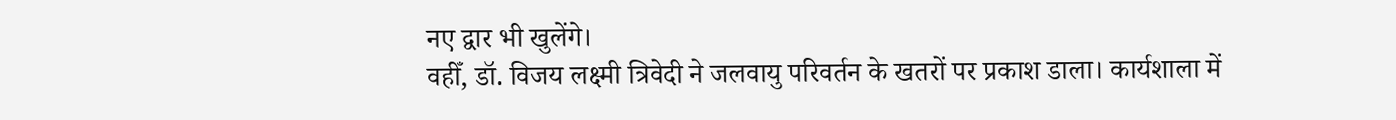नए द्वार भी खुलेंगे।
वहीँ, डॉ. विजय लक्ष्मी त्रिवेदी ने जलवायु परिवर्तन के खतरों पर प्रकाश डाला। कार्यशाला में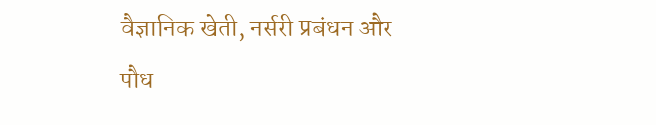वैज्ञानिक खेती, नर्सरी प्रबंधन और पौध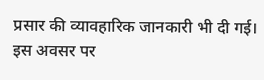प्रसार की व्यावहारिक जानकारी भी दी गई।
इस अवसर पर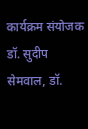कार्यक्रम संयोजक डॉ. सुदीप सेमवाल, डॉ.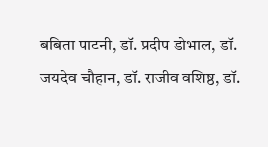बबिता पाटनी, डॉ. प्रदीप डोभाल, डॉ. जयदेव चौहान, डॉ. राजीव वशिष्ठ, डॉ.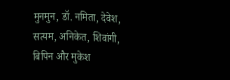मुनमुन, डॉ. नमिता, देवेश, सत्यम, अनिकेत, शिवांगी, बिपिन और मुकेश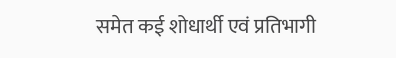समेत कई शोधार्थी एवं प्रतिभागी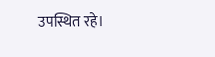उपस्थित रहे।